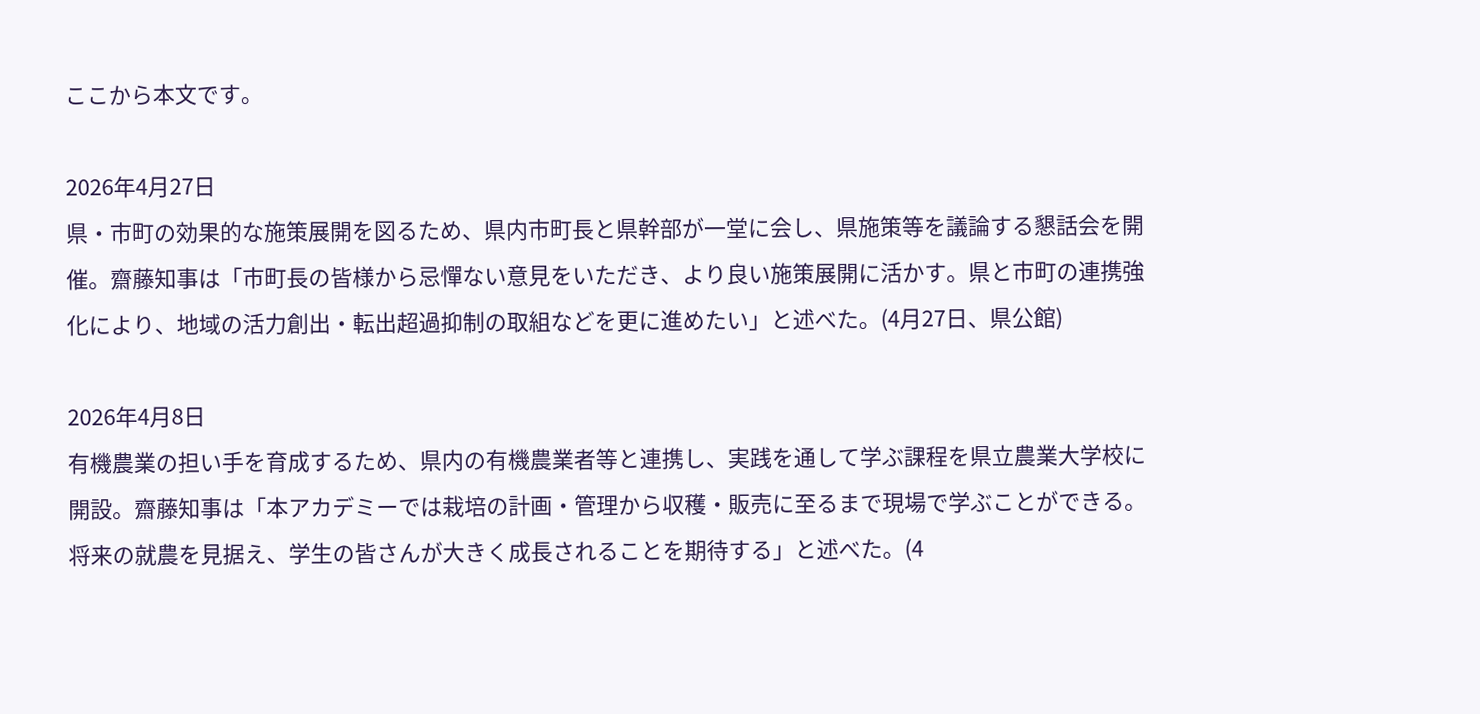ここから本文です。

2026年4月27日
県・市町の効果的な施策展開を図るため、県内市町長と県幹部が一堂に会し、県施策等を議論する懇話会を開催。齋藤知事は「市町長の皆様から忌憚ない意見をいただき、より良い施策展開に活かす。県と市町の連携強化により、地域の活力創出・転出超過抑制の取組などを更に進めたい」と述べた。(4月27日、県公館)

2026年4月8日
有機農業の担い手を育成するため、県内の有機農業者等と連携し、実践を通して学ぶ課程を県立農業大学校に開設。齋藤知事は「本アカデミーでは栽培の計画・管理から収穫・販売に至るまで現場で学ぶことができる。将来の就農を見据え、学生の皆さんが大きく成長されることを期待する」と述べた。(4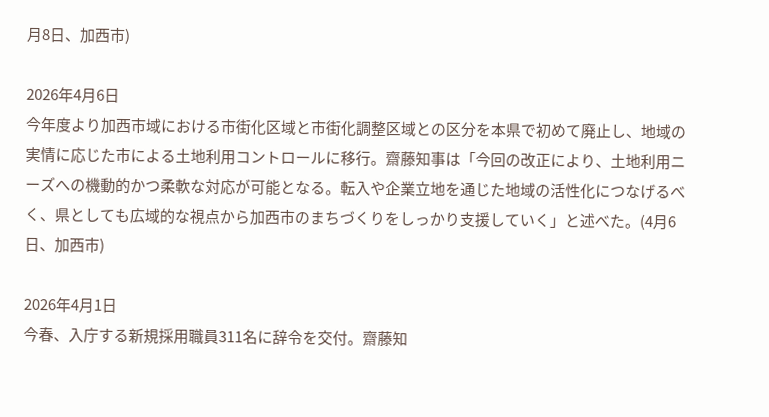月8日、加西市)

2026年4月6日
今年度より加西市域における市街化区域と市街化調整区域との区分を本県で初めて廃止し、地域の実情に応じた市による土地利用コントロールに移行。齋藤知事は「今回の改正により、土地利用ニーズへの機動的かつ柔軟な対応が可能となる。転入や企業立地を通じた地域の活性化につなげるべく、県としても広域的な視点から加西市のまちづくりをしっかり支援していく」と述べた。(4月6日、加西市)

2026年4月1日
今春、入庁する新規採用職員311名に辞令を交付。齋藤知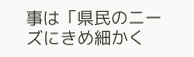事は「県民のニーズにきめ細かく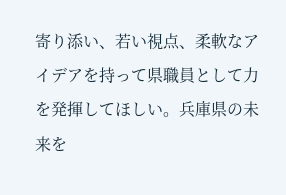寄り添い、若い視点、柔軟なアイデアを持って県職員として力を発揮してほしい。兵庫県の未来を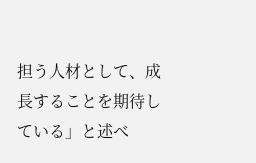担う人材として、成長することを期待している」と述べ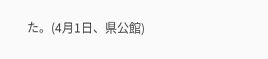た。(4月1日、県公館)